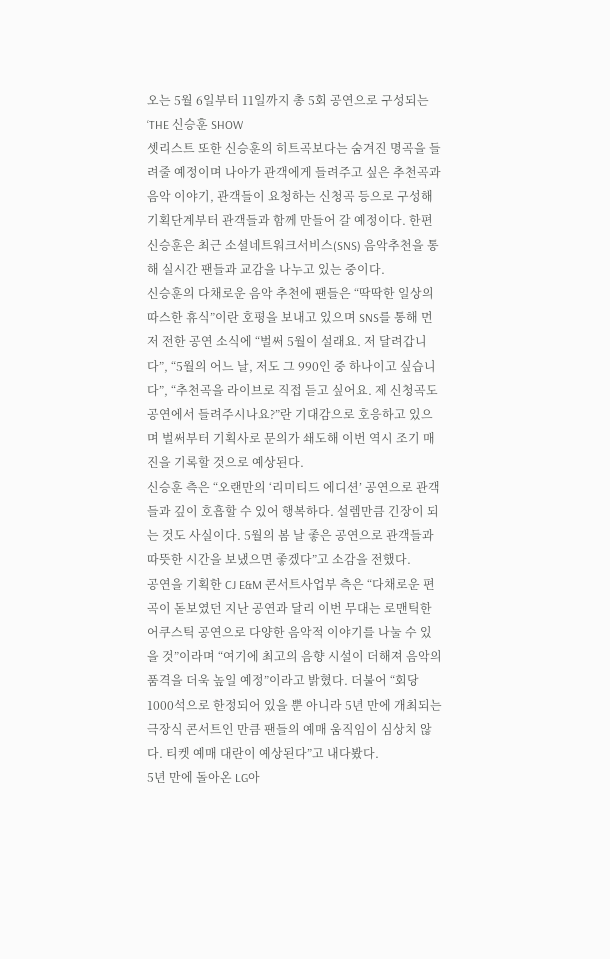오는 5월 6일부터 11일까지 총 5회 공연으로 구성되는 ‘THE 신승훈 SHOW
셋리스트 또한 신승훈의 히트곡보다는 숨겨진 명곡을 들려줄 예정이며 나아가 관객에게 들려주고 싶은 추천곡과 음악 이야기, 관객들이 요청하는 신청곡 등으로 구성해 기획단계부터 관객들과 함께 만들어 갈 예정이다. 한편 신승훈은 최근 소셜네트워크서비스(SNS) 음악추천을 통해 실시간 팬들과 교감을 나누고 있는 중이다.
신승훈의 다채로운 음악 추천에 팬들은 “딱딱한 일상의 따스한 휴식”이란 호평을 보내고 있으며 SNS를 통해 먼저 전한 공연 소식에 “벌써 5월이 설래요. 저 달려갑니다”, “5월의 어느 날, 저도 그 990인 중 하나이고 싶습니다”, “추천곡을 라이브로 직접 듣고 싶어요. 제 신청곡도 공연에서 들려주시나요?”란 기대감으로 호응하고 있으며 벌써부터 기획사로 문의가 쇄도해 이번 역시 조기 매진을 기록할 것으로 예상된다.
신승훈 측은 “오랜만의 ‘리미티드 에디션’ 공연으로 관객들과 깊이 호흡할 수 있어 행복하다. 설렘만큼 긴장이 되는 것도 사실이다. 5월의 봄 날 좋은 공연으로 관객들과 따뜻한 시간을 보냈으면 좋겠다”고 소감을 전했다.
공연을 기획한 CJ E&M 콘서트사업부 측은 “다채로운 편곡이 돋보였던 지난 공연과 달리 이번 무대는 로맨틱한 어쿠스틱 공연으로 다양한 음악적 이야기를 나눌 수 있을 것”이라며 “여기에 최고의 음향 시설이 더해져 음악의 품격을 더욱 높일 예정”이라고 밝혔다. 더불어 “회당 1000석으로 한정되어 있을 뿐 아니라 5년 만에 개최되는 극장식 콘서트인 만큼 팬들의 예매 움직임이 심상치 않다. 티켓 예매 대란이 예상된다”고 내다봤다.
5년 만에 돌아온 LG아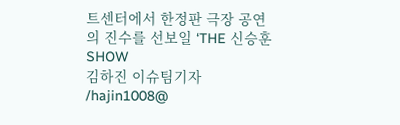트센터에서 한정판 극장 공연의 진수를 선보일 ‘THE 신승훈 SHOW
김하진 이슈팀기자 /hajin1008@